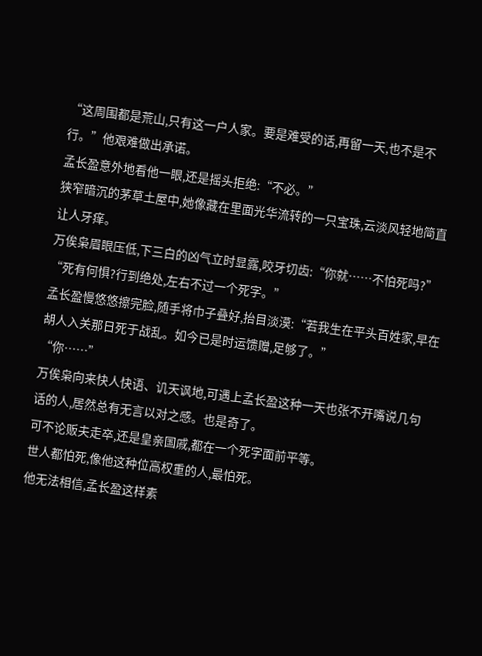“这周围都是荒山,只有这一户人家。要是难受的话,再留一天,也不是不行。”他艰难做出承诺。
孟长盈意外地看他一眼,还是摇头拒绝:“不必。”
狭窄暗沉的茅草土屋中,她像藏在里面光华流转的一只宝珠,云淡风轻地简直让人牙痒。
万俟枭眉眼压低,下三白的凶气立时显露,咬牙切齿:“你就……不怕死吗?”
“死有何惧?行到绝处,左右不过一个死字。”
孟长盈慢悠悠擦完脸,随手将巾子叠好,抬目淡漠:“若我生在平头百姓家,早在胡人入关那日死于战乱。如今已是时运馈赠,足够了。”
“你……”
万俟枭向来快人快语、讥天讽地,可遇上孟长盈这种一天也张不开嘴说几句话的人,居然总有无言以对之感。也是奇了。
可不论贩夫走卒,还是皇亲国戚,都在一个死字面前平等。
世人都怕死,像他这种位高权重的人,最怕死。
他无法相信,孟长盈这样素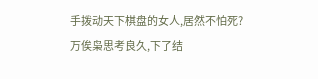手拨动天下棋盘的女人,居然不怕死?
万俟枭思考良久,下了结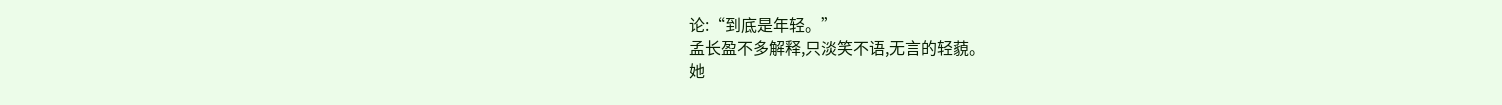论:“到底是年轻。”
孟长盈不多解释,只淡笑不语,无言的轻藐。
她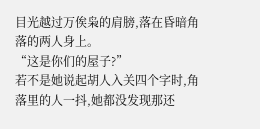目光越过万俟枭的肩膀,落在昏暗角落的两人身上。
“这是你们的屋子?”
若不是她说起胡人入关四个字时,角落里的人一抖,她都没发现那还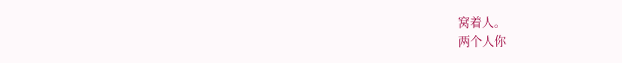窝着人。
两个人你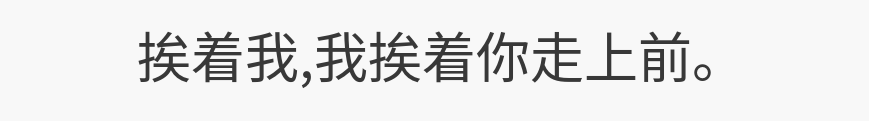挨着我,我挨着你走上前。